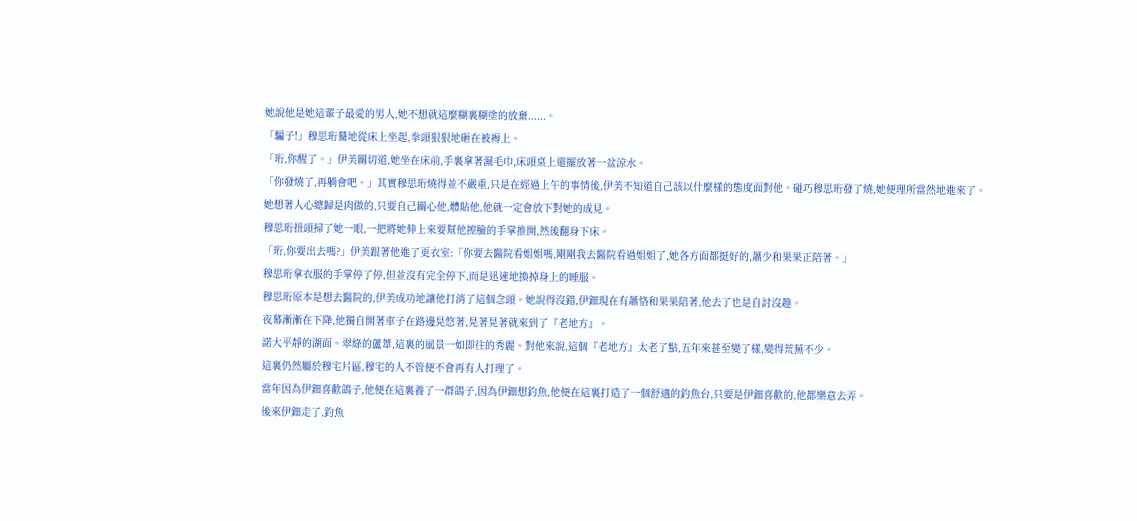她說他是她這輩子最愛的男人,她不想就這麼糊裏糊塗的放棄......。
「騙子!」穆思珩驀地從床上坐起,拳頭狠狠地砸在被褥上。
「珩,你醒了。」伊美關切道,她坐在床前,手裏拿著濕毛巾,床頭桌上還擺放著一盆涼水。
「你發燒了,再躺會吧。」其實穆思珩燒得並不嚴重,只是在經過上午的事情後,伊美不知道自己該以什麼樣的態度面對他。碰巧穆思珩發了燒,她便理所當然地進來了。
她想著人心總歸是肉做的,只要自己關心他,體貼他,他就一定會放下對她的成見。
穆思珩扭頭掃了她一眼,一把將她伸上來要幫他擦臉的手掌推開,然後翻身下床。
「珩,你要出去嗎?」伊美跟著他進了更衣室:「你要去醫院看姐姐嗎,剛剛我去醫院看過姐姐了,她各方面都挺好的,蕭少和果果正陪著。」
穆思珩拿衣服的手掌停了停,但並沒有完全停下,而是迅速地換掉身上的睡服。
穆思珩原本是想去醫院的,伊美成功地讓他打消了這個念頭。她說得沒錯,伊鈿現在有蕭恪和果果陪著,他去了也是自討沒趣。
夜幕漸漸在下降,他獨自開著車子在路邊晃悠著,晃著晃著就來到了『老地方』。
諾大平靜的湖面。翠綠的蘆葦,這裏的風景一如即往的秀麗。對他來說,這個『老地方』太老了點,五年來甚至變了樣,變得荒蕪不少。
這裏仍然屬於穆宅片區,穆宅的人不管便不會再有人打理了。
當年因為伊鈿喜歡鴿子,他便在這裏養了一群鴿子,因為伊鈿想釣魚,他便在這裏打造了一個舒適的釣魚台,只要是伊鈿喜歡的,他都樂意去弄。
後來伊鈿走了,釣魚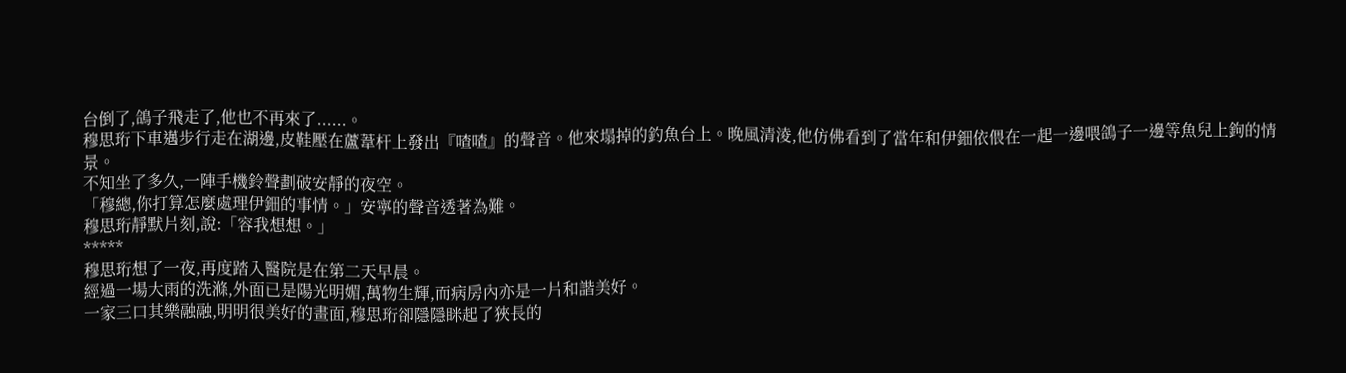台倒了,鴿子飛走了,他也不再來了......。
穆思珩下車邁步行走在湖邊,皮鞋壓在蘆葦杆上發出『喳喳』的聲音。他來塌掉的釣魚台上。晚風清淩,他仿佛看到了當年和伊鈿依偎在一起一邊喂鴿子一邊等魚兒上鉤的情景。
不知坐了多久,一陣手機鈴聲劃破安靜的夜空。
「穆總,你打算怎麼處理伊鈿的事情。」安寧的聲音透著為難。
穆思珩靜默片刻,說:「容我想想。」
*****
穆思珩想了一夜,再度踏入醫院是在第二天早晨。
經過一場大雨的洗滌,外面已是陽光明媚,萬物生輝,而病房內亦是一片和諧美好。
一家三口其樂融融,明明很美好的畫面,穆思珩卻隱隱眯起了狹長的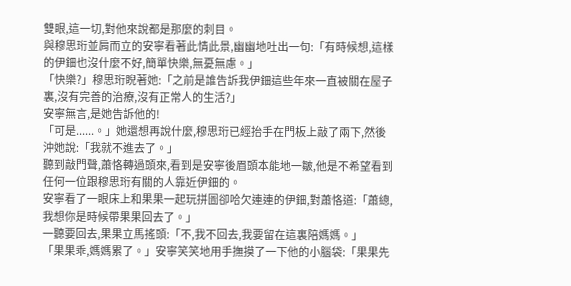雙眼,這一切,對他來說都是那麼的刺目。
與穆思珩並肩而立的安寧看著此情此景,幽幽地吐出一句:「有時候想,這樣的伊鈿也沒什麼不好,簡單快樂,無憂無慮。」
「快樂?」穆思珩睨著她:「之前是誰告訴我伊鈿這些年來一直被關在屋子裏,沒有完善的治療,沒有正常人的生活?」
安寧無言,是她告訴他的!
「可是......。」她還想再說什麼,穆思珩已經抬手在門板上敲了兩下,然後沖她說:「我就不進去了。」
聽到敲門聲,蕭恪轉過頭來,看到是安寧後眉頭本能地一皺,他是不希望看到任何一位跟穆思珩有關的人靠近伊鈿的。
安寧看了一眼床上和果果一起玩拼圖卻哈欠連連的伊鈿,對蕭恪道:「蕭總,我想你是時候帶果果回去了。」
一聽要回去,果果立馬搖頭:「不,我不回去,我要留在這裏陪媽媽。」
「果果乖,媽媽累了。」安寧笑笑地用手撫摸了一下他的小腦袋:「果果先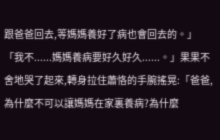跟爸爸回去,等媽媽養好了病也會回去的。」
「我不......媽媽養病要好久好久......。」果果不舍地哭了起來,轉身拉住蕭恪的手腕搖晃:「爸爸,為什麼不可以讓媽媽在家裏養病?為什麼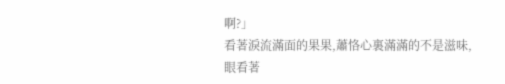啊?」
看著淚流滿面的果果,蕭恪心裏滿滿的不是滋味,眼看著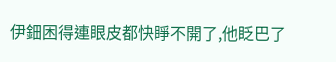伊鈿困得連眼皮都快睜不開了,他眨巴了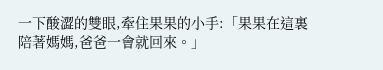一下酸澀的雙眼,牽住果果的小手:「果果在這裏陪著媽媽,爸爸一會就回來。」